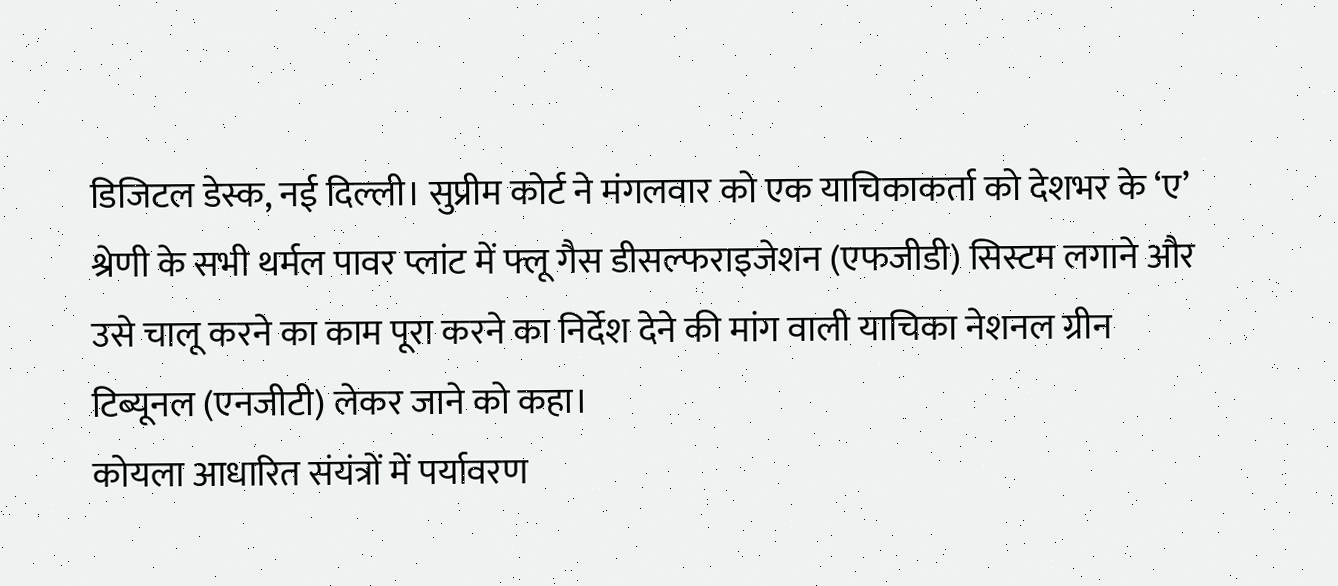डिजिटल डेस्क, नई दिल्ली। सुप्रीम कोर्ट ने मंगलवार को एक याचिकाकर्ता को देशभर के ‘ए’ श्रेणी के सभी थर्मल पावर प्लांट में फ्लू गैस डीसल्फराइजेशन (एफजीडी) सिस्टम लगाने और उसे चालू करने का काम पूरा करने का निर्देश देने की मांग वाली याचिका नेशनल ग्रीन टिब्यूनल (एनजीटी) लेकर जाने को कहा।
कोयला आधारित संयंत्रों में पर्यावरण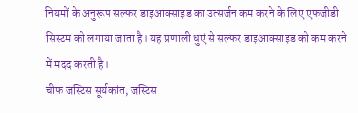नियमों के अनुरूप सल्फर डाइआक्साइड का उत्सर्जन कम करने के लिए एफजीडी सिस्टम को लगाया जाता है। यह प्रणाली धुएं से सल्फर डाइआक्साइड को कम करने में मदद करती है।
चीफ जस्टिस सूर्यकांत, जस्टिस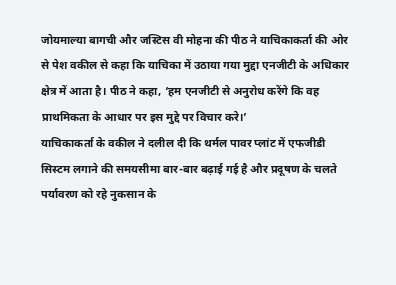जोयमाल्या बागची और जस्टिस वी मोहना की पीठ ने याचिकाकर्ता की ओर से पेश वकील से कहा कि याचिका में उठाया गया मुद्दा एनजीटी के अधिकार क्षेत्र में आता है। पीठ ने कहा, ‘हम एनजीटी से अनुरोध करेंगे कि वह प्राथमिकता के आधार पर इस मुद्दे पर विचार करे।’
याचिकाकर्ता के वकील ने दलील दी कि थर्मल पावर प्लांट में एफजीडी सिस्टम लगाने की समयसीमा बार-बार बढ़ाई गई है और प्रदूषण के चलते पर्यावरण को रहे नुकसान के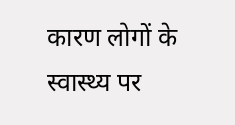कारण लोगों के स्वास्थ्य पर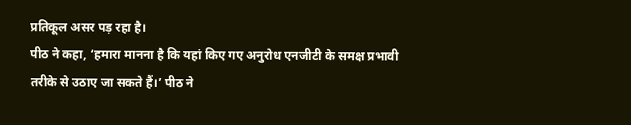प्रतिकूल असर पड़ रहा है।
पीठ ने कहा, ‘हमारा मानना है कि यहां किए गए अनुरोध एनजीटी के समक्ष प्रभावी तरीके से उठाए जा सकते हैं।’ पीठ ने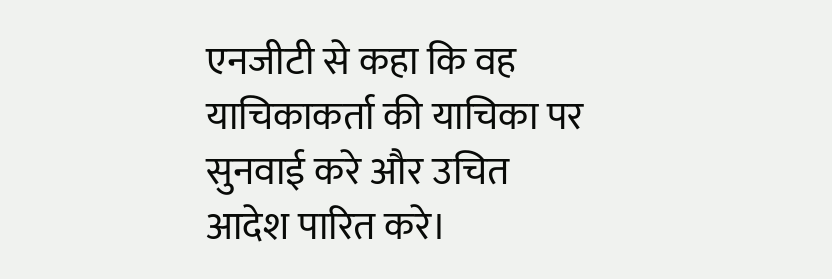एनजीटी से कहा कि वह याचिकाकर्ता की याचिका पर सुनवाई करे और उचित आदेश पारित करे।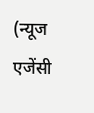(न्यूज एजेंसी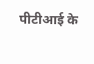पीटीआई के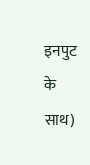इनपुट के साथ)